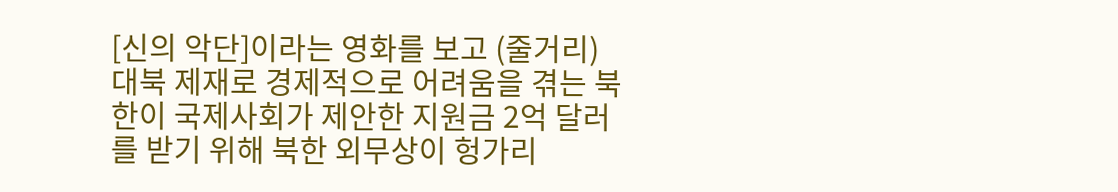[신의 악단]이라는 영화를 보고 (줄거리) 대북 제재로 경제적으로 어려움을 겪는 북한이 국제사회가 제안한 지원금 2억 달러를 받기 위해 북한 외무상이 헝가리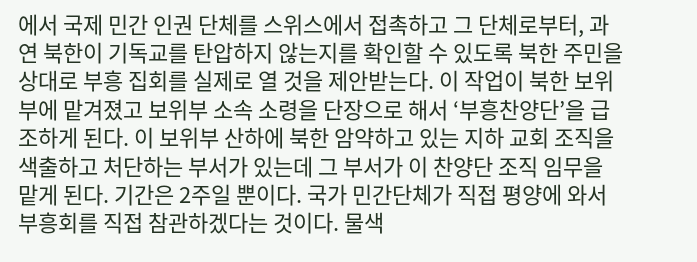에서 국제 민간 인권 단체를 스위스에서 접촉하고 그 단체로부터, 과연 북한이 기독교를 탄압하지 않는지를 확인할 수 있도록 북한 주민을 상대로 부흥 집회를 실제로 열 것을 제안받는다. 이 작업이 북한 보위부에 맡겨졌고 보위부 소속 소령을 단장으로 해서 ‘부흥찬양단’을 급조하게 된다. 이 보위부 산하에 북한 암약하고 있는 지하 교회 조직을 색출하고 처단하는 부서가 있는데 그 부서가 이 찬양단 조직 임무을 맡게 된다. 기간은 2주일 뿐이다. 국가 민간단체가 직접 평양에 와서 부흥회를 직접 참관하겠다는 것이다. 물색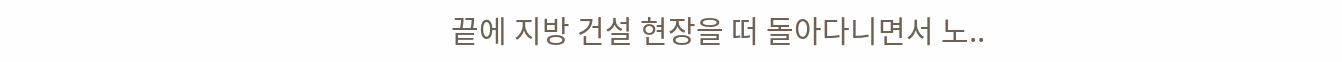끝에 지방 건설 현장을 떠 돌아다니면서 노..